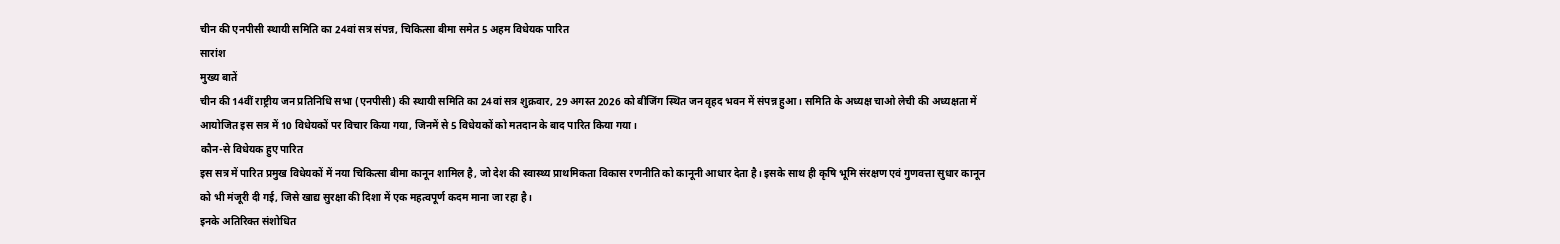चीन की एनपीसी स्थायी समिति का 24वां सत्र संपन्न, चिकित्सा बीमा समेत 5 अहम विधेयक पारित
सारांश
मुख्य बातें
चीन की 14वीं राष्ट्रीय जन प्रतिनिधि सभा (एनपीसी) की स्थायी समिति का 24वां सत्र शुक्रवार, 29 अगस्त 2026 को बीजिंग स्थित जन वृहद भवन में संपन्न हुआ। समिति के अध्यक्ष चाओ लेची की अध्यक्षता में आयोजित इस सत्र में 10 विधेयकों पर विचार किया गया, जिनमें से 5 विधेयकों को मतदान के बाद पारित किया गया।
कौन-से विधेयक हुए पारित
इस सत्र में पारित प्रमुख विधेयकों में नया चिकित्सा बीमा कानून शामिल है, जो देश की स्वास्थ्य प्राथमिकता विकास रणनीति को कानूनी आधार देता है। इसके साथ ही कृषि भूमि संरक्षण एवं गुणवत्ता सुधार कानून को भी मंजूरी दी गई, जिसे खाद्य सुरक्षा की दिशा में एक महत्वपूर्ण कदम माना जा रहा है।
इनके अतिरिक्त संशोधित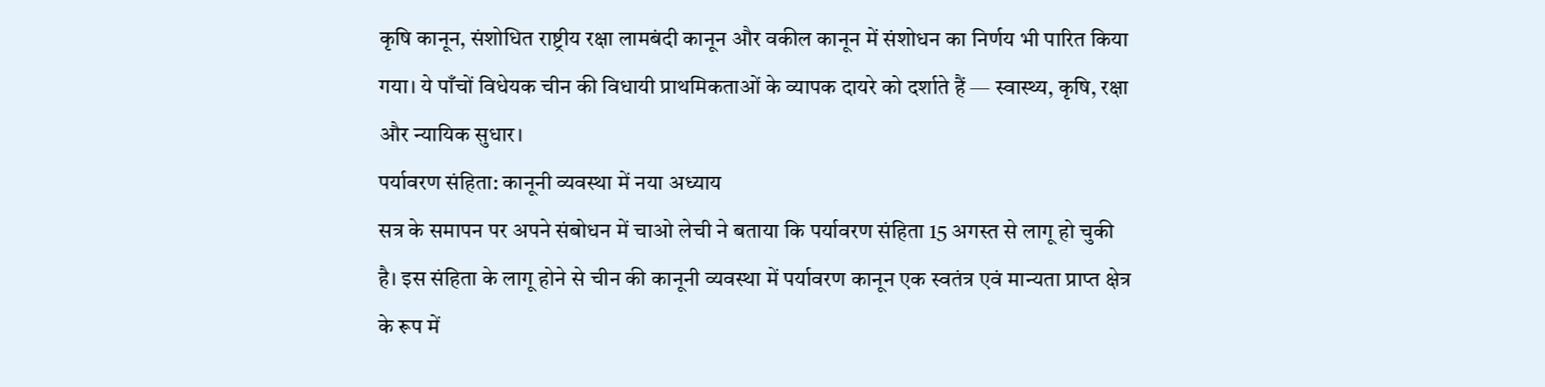कृषि कानून, संशोधित राष्ट्रीय रक्षा लामबंदी कानून और वकील कानून में संशोधन का निर्णय भी पारित किया गया। ये पाँचों विधेयक चीन की विधायी प्राथमिकताओं के व्यापक दायरे को दर्शाते हैं — स्वास्थ्य, कृषि, रक्षा और न्यायिक सुधार।
पर्यावरण संहिता: कानूनी व्यवस्था में नया अध्याय
सत्र के समापन पर अपने संबोधन में चाओ लेची ने बताया कि पर्यावरण संहिता 15 अगस्त से लागू हो चुकी है। इस संहिता के लागू होने से चीन की कानूनी व्यवस्था में पर्यावरण कानून एक स्वतंत्र एवं मान्यता प्राप्त क्षेत्र के रूप में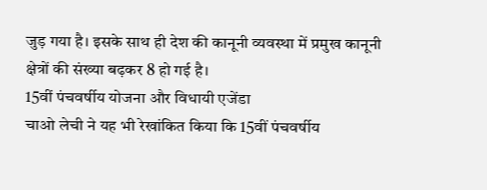जुड़ गया है। इसके साथ ही देश की कानूनी व्यवस्था में प्रमुख कानूनी क्षेत्रों की संख्या बढ़कर 8 हो गई है।
15वीं पंचवर्षीय योजना और विधायी एजेंडा
चाओ लेची ने यह भी रेखांकित किया कि 15वीं पंचवर्षीय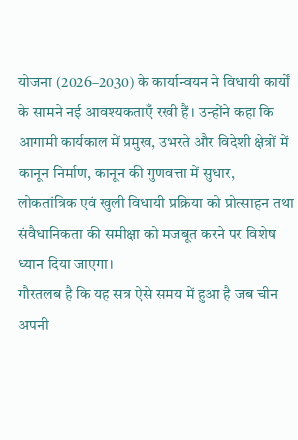योजना (2026–2030) के कार्यान्वयन ने विधायी कार्यों के सामने नई आवश्यकताएँ रखी हैं। उन्होंने कहा कि आगामी कार्यकाल में प्रमुख, उभरते और विदेशी क्षेत्रों में कानून निर्माण, कानून की गुणवत्ता में सुधार, लोकतांत्रिक एवं खुली विधायी प्रक्रिया को प्रोत्साहन तथा संवैधानिकता की समीक्षा को मजबूत करने पर विशेष ध्यान दिया जाएगा।
गौरतलब है कि यह सत्र ऐसे समय में हुआ है जब चीन अपनी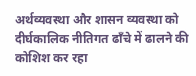अर्थव्यवस्था और शासन व्यवस्था को दीर्घकालिक नीतिगत ढाँचे में ढालने की कोशिश कर रहा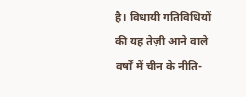है। विधायी गतिविधियों की यह तेज़ी आने वाले वर्षों में चीन के नीति-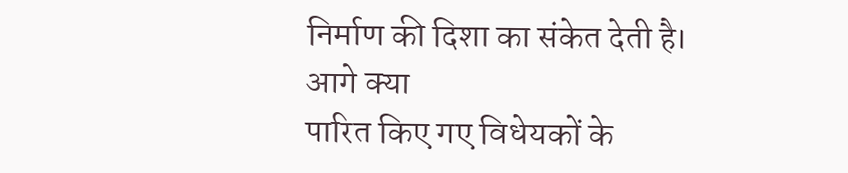निर्माण की दिशा का संकेत देती है।
आगे क्या
पारित किए गए विधेयकों के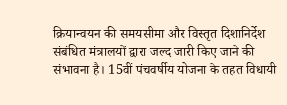क्रियान्वयन की समयसीमा और विस्तृत दिशानिर्देश संबंधित मंत्रालयों द्वारा जल्द जारी किए जाने की संभावना है। 15वीं पंचवर्षीय योजना के तहत विधायी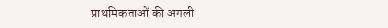प्राथमिकताओं की अगली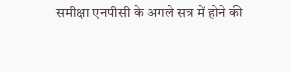समीक्षा एनपीसी के अगले सत्र में होने की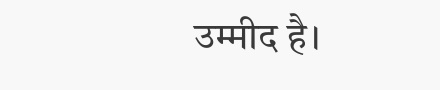उम्मीद है।